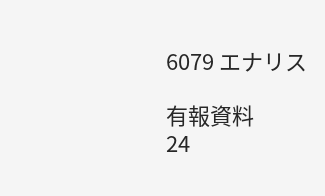6079 エナリス

有報資料
24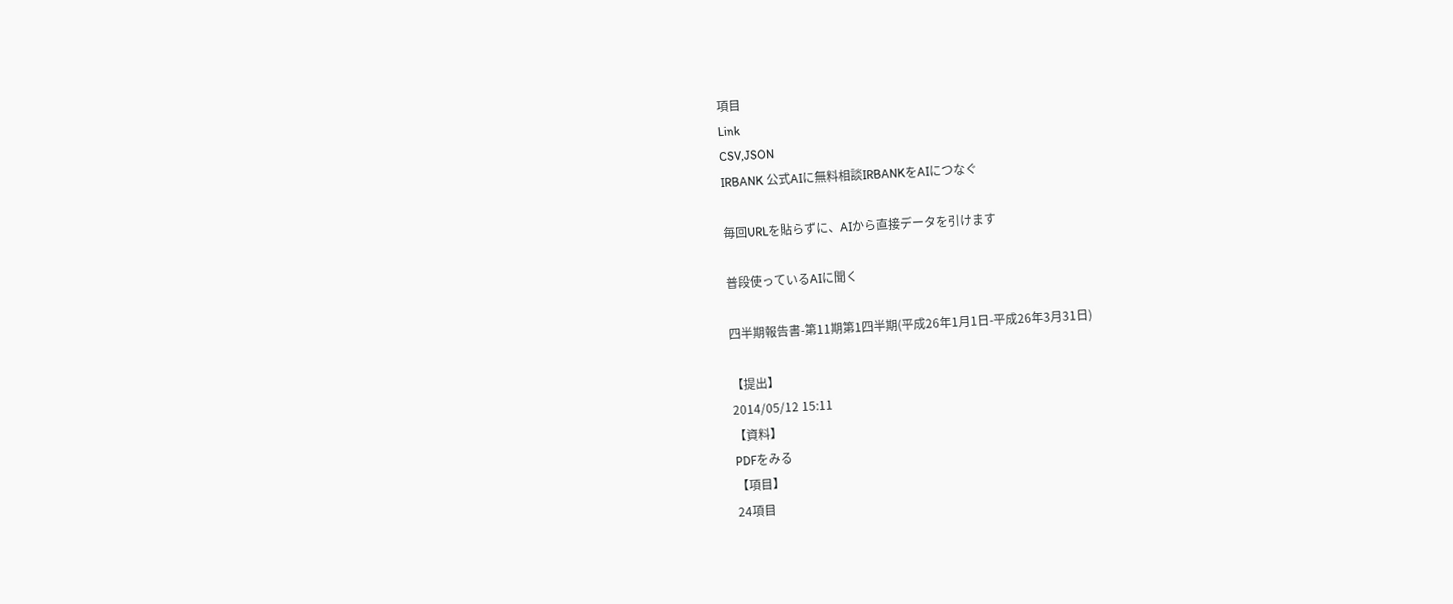項目
Link
CSV,JSON
IRBANK 公式AIに無料相談IRBANKをAIにつなぐ

毎回URLを貼らずに、AIから直接データを引けます

普段使っているAIに聞く

四半期報告書-第11期第1四半期(平成26年1月1日-平成26年3月31日)

【提出】
2014/05/12 15:11
【資料】
PDFをみる
【項目】
24項目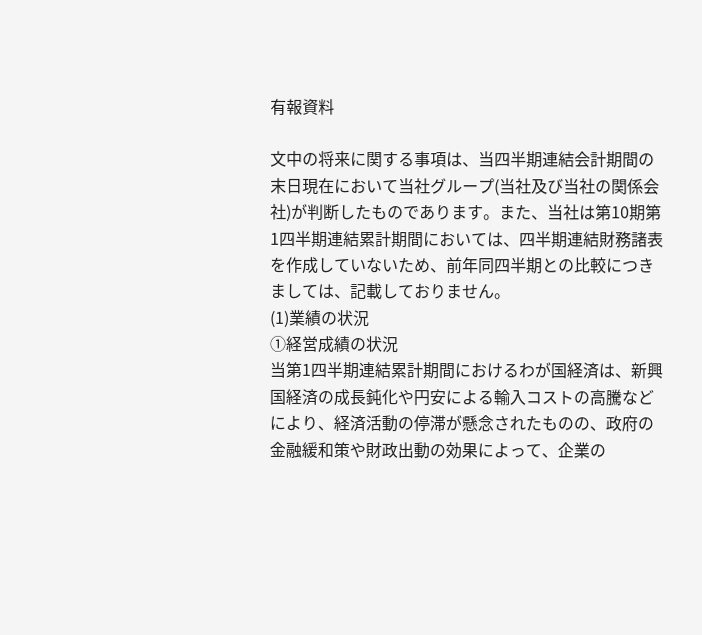有報資料

文中の将来に関する事項は、当四半期連結会計期間の末日現在において当社グループ(当社及び当社の関係会社)が判断したものであります。また、当社は第10期第1四半期連結累計期間においては、四半期連結財務諸表を作成していないため、前年同四半期との比較につきましては、記載しておりません。
(1)業績の状況
①経営成績の状況
当第1四半期連結累計期間におけるわが国経済は、新興国経済の成長鈍化や円安による輸入コストの高騰などにより、経済活動の停滞が懸念されたものの、政府の金融緩和策や財政出動の効果によって、企業の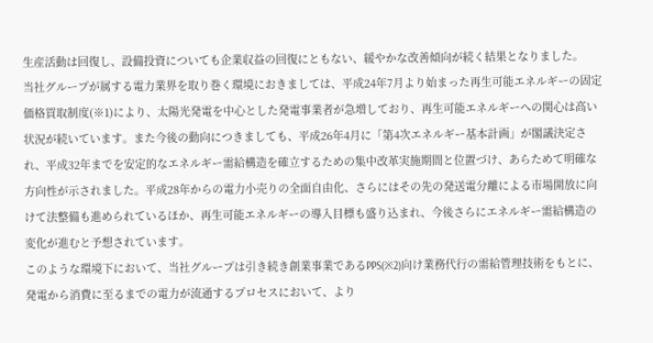生産活動は回復し、設備投資についても企業収益の回復にともない、緩やかな改善傾向が続く結果となりました。
当社グループが属する電力業界を取り巻く環境におきましては、平成24年7月より始まった再生可能エネルギーの固定価格買取制度(※1)により、太陽光発電を中心とした発電事業者が急増しており、再生可能エネルギーへの関心は高い状況が続いています。また今後の動向につきましても、平成26年4月に「第4次エネルギー基本計画」が閣議決定され、平成32年までを安定的なエネルギー需給構造を確立するための集中改革実施期間と位置づけ、あらためて明確な方向性が示されました。平成28年からの電力小売りの全面自由化、さらにはその先の発送電分離による市場開放に向けて法整備も進められているほか、再生可能エネルギーの導入目標も盛り込まれ、今後さらにエネルギー需給構造の変化が進むと予想されています。
このような環境下において、当社グループは引き続き創業事業であるPPS(※2)向け業務代行の需給管理技術をもとに、発電から消費に至るまでの電力が流通するプロセスにおいて、より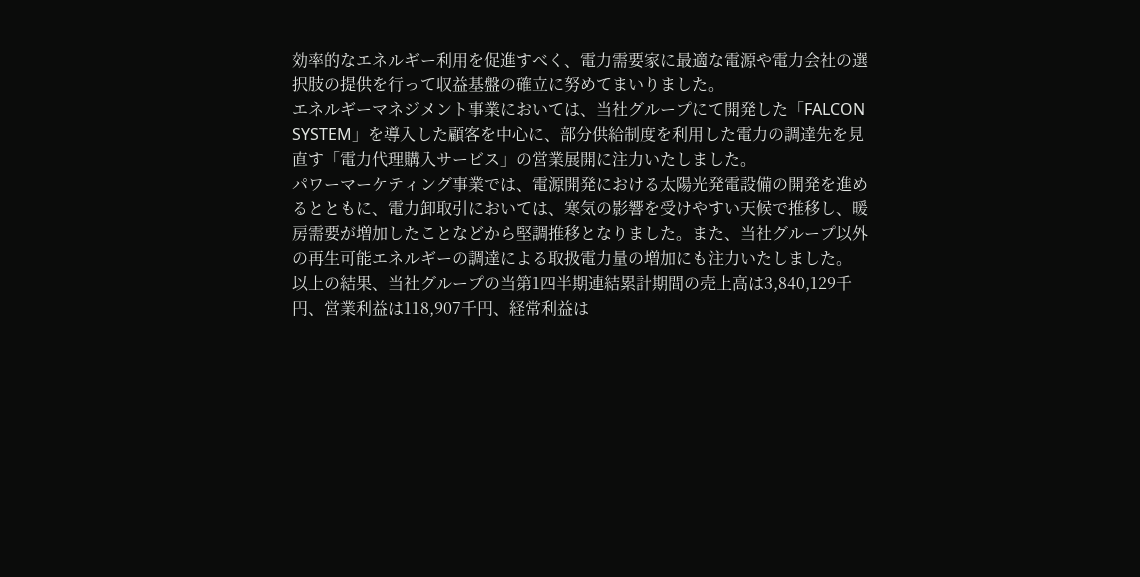効率的なエネルギー利用を促進すべく、電力需要家に最適な電源や電力会社の選択肢の提供を行って収益基盤の確立に努めてまいりました。
エネルギーマネジメント事業においては、当社グループにて開発した「FALCON SYSTEM」を導入した顧客を中心に、部分供給制度を利用した電力の調達先を見直す「電力代理購入サービス」の営業展開に注力いたしました。
パワーマーケティング事業では、電源開発における太陽光発電設備の開発を進めるとともに、電力卸取引においては、寒気の影響を受けやすい天候で推移し、暖房需要が増加したことなどから堅調推移となりました。また、当社グループ以外の再生可能エネルギーの調達による取扱電力量の増加にも注力いたしました。
以上の結果、当社グループの当第1四半期連結累計期間の売上高は3,840,129千円、営業利益は118,907千円、経常利益は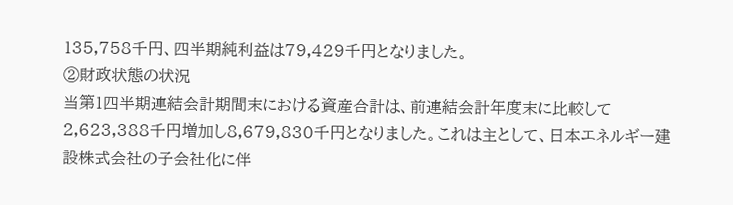135,758千円、四半期純利益は79,429千円となりました。
②財政状態の状況
当第1四半期連結会計期間末における資産合計は、前連結会計年度末に比較して2,623,388千円増加し8,679,830千円となりました。これは主として、日本エネルギー建設株式会社の子会社化に伴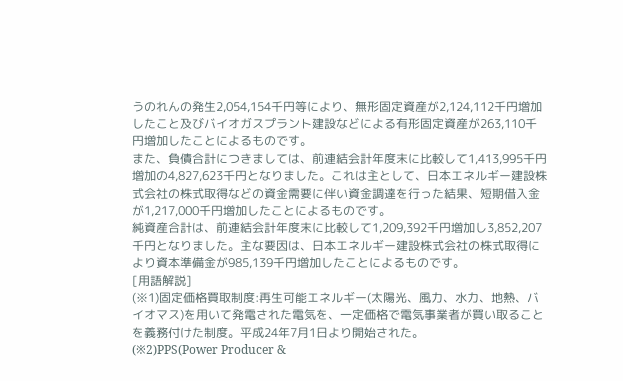うのれんの発生2,054,154千円等により、無形固定資産が2,124,112千円増加したこと及びバイオガスプラント建設などによる有形固定資産が263,110千円増加したことによるものです。
また、負債合計につきましては、前連結会計年度末に比較して1,413,995千円増加の4,827,623千円となりました。これは主として、日本エネルギー建設株式会社の株式取得などの資金需要に伴い資金調達を行った結果、短期借入金が1,217,000千円増加したことによるものです。
純資産合計は、前連結会計年度末に比較して1,209,392千円増加し3,852,207千円となりました。主な要因は、日本エネルギー建設株式会社の株式取得により資本準備金が985,139千円増加したことによるものです。
[用語解説]
(※1)固定価格買取制度:再生可能エネルギー(太陽光、風力、水力、地熱、バイオマス)を用いて発電された電気を、一定価格で電気事業者が買い取ることを義務付けた制度。平成24年7月1日より開始された。
(※2)PPS(Power Producer &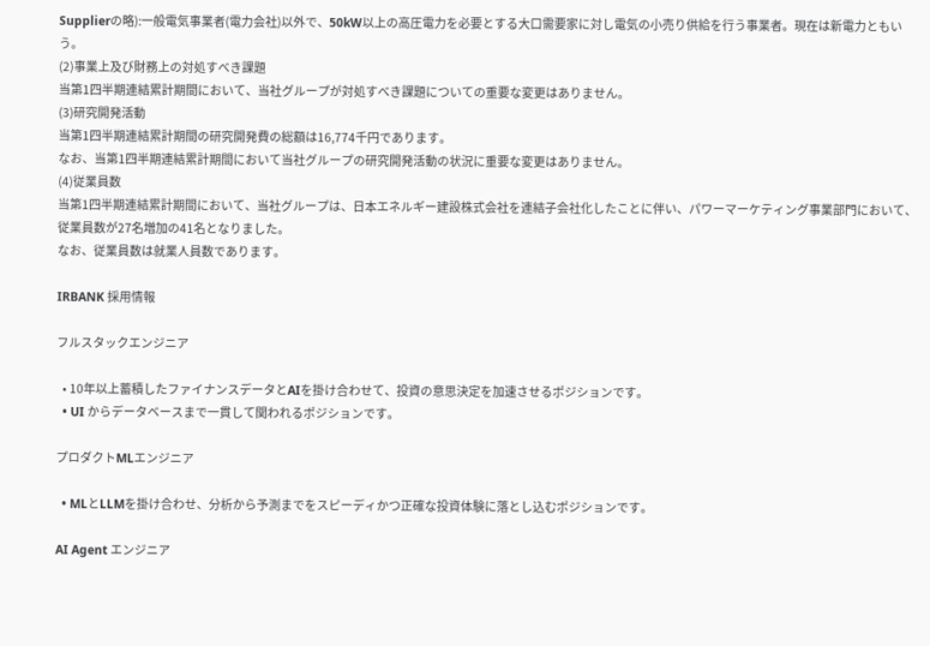Supplierの略):一般電気事業者(電力会社)以外で、50kW以上の高圧電力を必要とする大口需要家に対し電気の小売り供給を行う事業者。現在は新電力ともいう。
(2)事業上及び財務上の対処すべき課題
当第1四半期連結累計期間において、当社グループが対処すべき課題についての重要な変更はありません。
(3)研究開発活動
当第1四半期連結累計期間の研究開発費の総額は16,774千円であります。
なお、当第1四半期連結累計期間において当社グループの研究開発活動の状況に重要な変更はありません。
(4)従業員数
当第1四半期連結累計期間において、当社グループは、日本エネルギー建設株式会社を連結子会社化したことに伴い、パワーマーケティング事業部門において、従業員数が27名増加の41名となりました。
なお、従業員数は就業人員数であります。

IRBANK 採用情報

フルスタックエンジニア

  • 10年以上蓄積したファイナンスデータとAIを掛け合わせて、投資の意思決定を加速させるポジションです。
  • UI からデータベースまで一貫して関われるポジションです。

プロダクトMLエンジニア

  • MLとLLMを掛け合わせ、分析から予測までをスピーディかつ正確な投資体験に落とし込むポジションです。

AI Agent エンジニア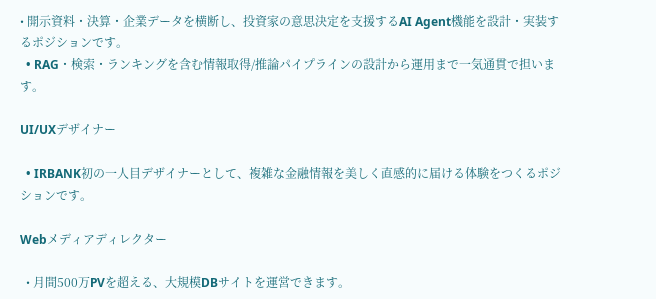• 開示資料・決算・企業データを横断し、投資家の意思決定を支援するAI Agent機能を設計・実装するポジションです。
  • RAG・検索・ランキングを含む情報取得/推論パイプラインの設計から運用まで一気通貫で担います。

UI/UXデザイナー

  • IRBANK初の一人目デザイナーとして、複雑な金融情報を美しく直感的に届ける体験をつくるポジションです。

Webメディアディレクター

  • 月間500万PVを超える、大規模DBサイトを運営できます。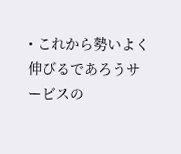• これから勢いよく伸びるであろうサービスの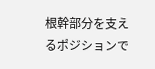根幹部分を支えるポジションで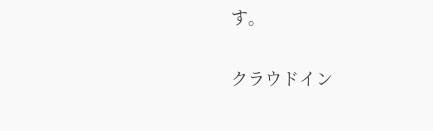す。

クラウドイン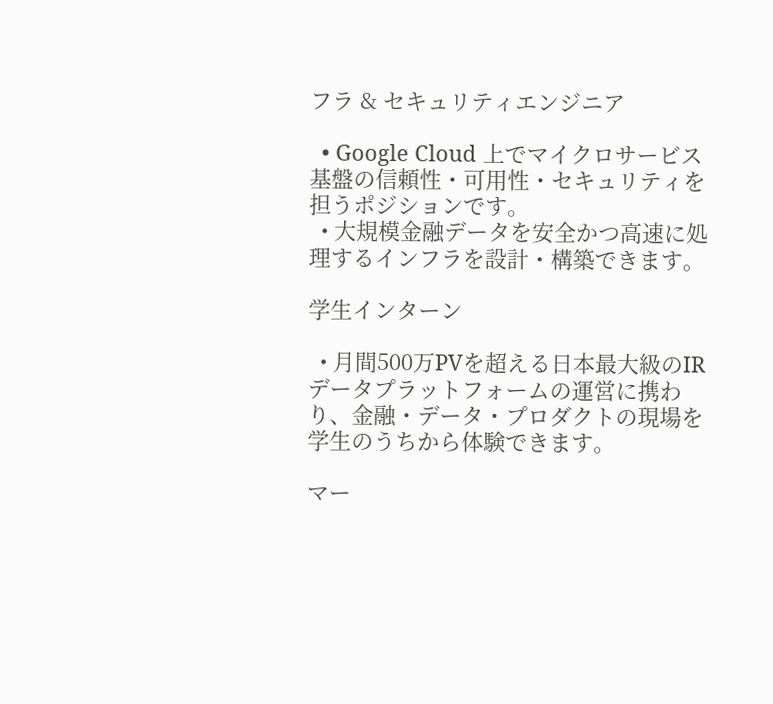フラ & セキュリティエンジニア

  • Google Cloud 上でマイクロサービス基盤の信頼性・可用性・セキュリティを担うポジションです。
  • 大規模金融データを安全かつ高速に処理するインフラを設計・構築できます。

学生インターン

  • 月間500万PVを超える日本最大級のIRデータプラットフォームの運営に携わり、金融・データ・プロダクトの現場を学生のうちから体験できます。

マー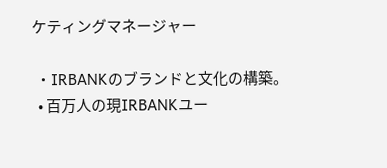ケティングマネージャー

  • IRBANKのブランドと文化の構築。
  • 百万人の現IRBANKユー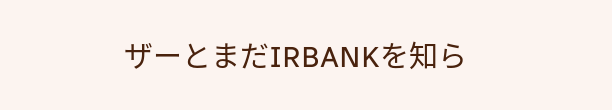ザーとまだIRBANKを知ら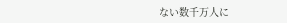ない数千万人に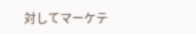対してマーケテ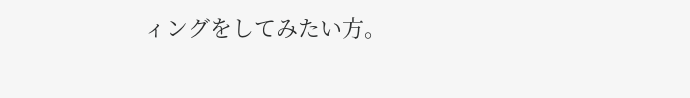ィングをしてみたい方。